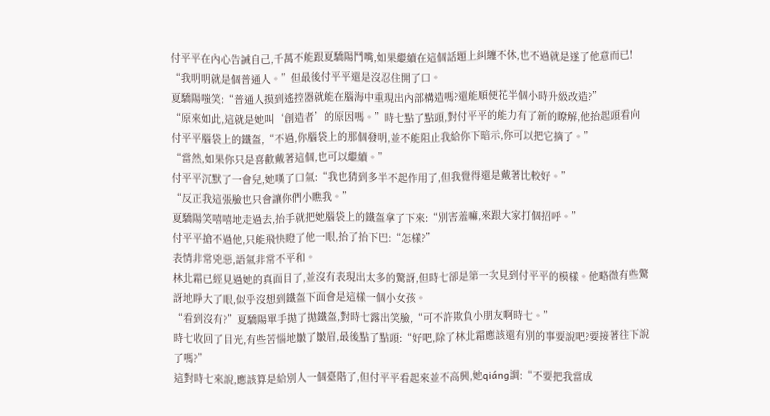付平平在內心告誡自己,千萬不能跟夏驕陽鬥嘴,如果繼續在這個話題上糾纏不休,也不過就是遂了他意而已!
“我明明就是個普通人。”但最後付平平還是沒忍住開了口。
夏驕陽嗤笑:“普通人摸到遙控器就能在腦海中重現出內部構造嗎?還能順便花半個小時升級改造?”
“原來如此,這就是她叫‘創造者’的原因嗎。”時七點了點頭,對付平平的能力有了新的瞭解,他抬起頭看向付平平腦袋上的鐵盔,“不過,你腦袋上的那個發明,並不能阻止我給你下暗示,你可以把它摘了。”
“當然,如果你只是喜歡戴著這個,也可以繼續。”
付平平沉默了一會兒,她嘆了口氣:“我也猜到多半不起作用了,但我覺得還是戴著比較好。”
“反正我這張臉也只會讓你們小瞧我。”
夏驕陽笑嘻嘻地走過去,抬手就把她腦袋上的鐵盔拿了下來:“別害羞嘛,來跟大家打個招呼。”
付平平搶不過他,只能飛快瞪了他一眼,抬了抬下巴:“怎樣?”
表情非常兇惡,語氣非常不平和。
林北霜已經見過她的真面目了,並沒有表現出太多的驚訝,但時七卻是第一次見到付平平的模樣。他略微有些驚訝地睜大了眼,似乎沒想到鐵盔下面會是這樣一個小女孩。
“看到沒有?”夏驕陽單手拋了拋鐵盔,對時七露出笑臉,“可不許欺負小朋友啊時七。”
時七收回了目光,有些苦惱地皺了皺眉,最後點了點頭:“好吧,除了林北霜應該還有別的事要說吧?要接著往下說了嗎?”
這對時七來說,應該算是給別人一個臺階了,但付平平看起來並不高興,她qiáng調:“不要把我當成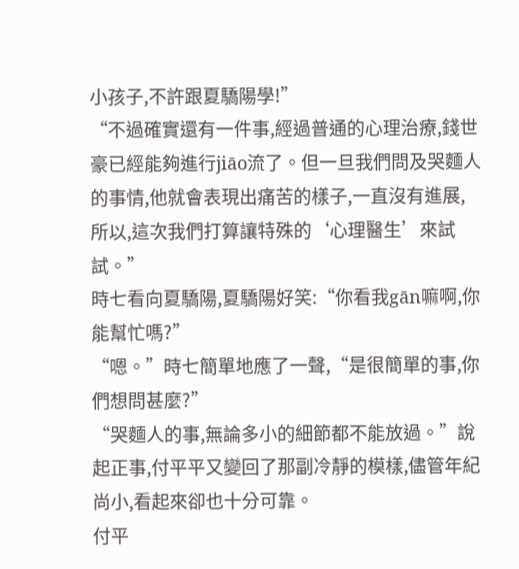小孩子,不許跟夏驕陽學!”
“不過確實還有一件事,經過普通的心理治療,錢世豪已經能夠進行jiāo流了。但一旦我們問及哭麵人的事情,他就會表現出痛苦的樣子,一直沒有進展,所以,這次我們打算讓特殊的‘心理醫生’來試試。”
時七看向夏驕陽,夏驕陽好笑:“你看我gān嘛啊,你能幫忙嗎?”
“嗯。”時七簡單地應了一聲,“是很簡單的事,你們想問甚麼?”
“哭麵人的事,無論多小的細節都不能放過。”說起正事,付平平又變回了那副冷靜的模樣,儘管年紀尚小,看起來卻也十分可靠。
付平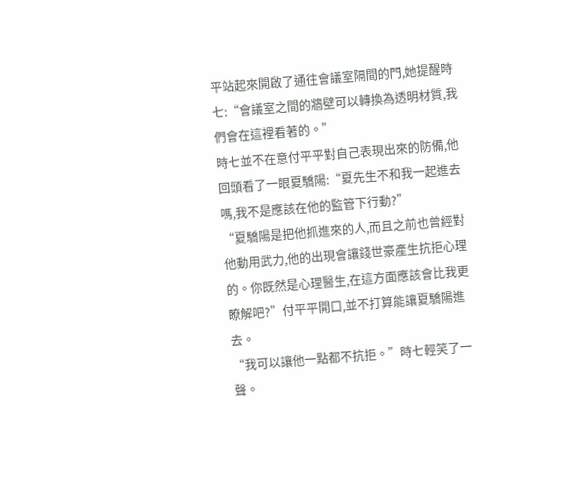平站起來開啟了通往會議室隔間的門,她提醒時七:“會議室之間的牆壁可以轉換為透明材質,我們會在這裡看著的。”
時七並不在意付平平對自己表現出來的防備,他回頭看了一眼夏驕陽:“夏先生不和我一起進去嗎,我不是應該在他的監管下行動?”
“夏驕陽是把他抓進來的人,而且之前也曾經對他動用武力,他的出現會讓錢世豪產生抗拒心理的。你既然是心理醫生,在這方面應該會比我更瞭解吧?”付平平開口,並不打算能讓夏驕陽進去。
“我可以讓他一點都不抗拒。”時七輕笑了一聲。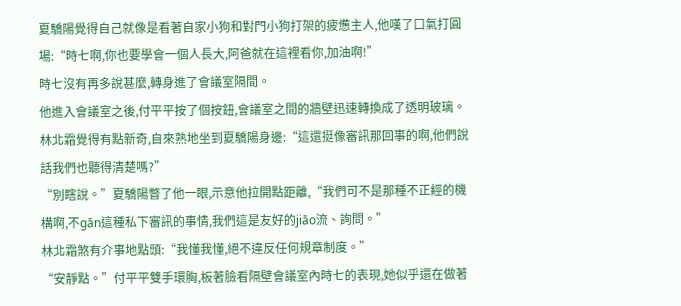夏驕陽覺得自己就像是看著自家小狗和對門小狗打架的疲憊主人,他嘆了口氣打圓場:“時七啊,你也要學會一個人長大,阿爸就在這裡看你,加油啊!”
時七沒有再多說甚麼,轉身進了會議室隔間。
他進入會議室之後,付平平按了個按鈕,會議室之間的牆壁迅速轉換成了透明玻璃。
林北霜覺得有點新奇,自來熟地坐到夏驕陽身邊:“這還挺像審訊那回事的啊,他們說話我們也聽得清楚嗎?”
“別瞎說。”夏驕陽瞥了他一眼,示意他拉開點距離,“我們可不是那種不正經的機構啊,不gān這種私下審訊的事情,我們這是友好的jiāo流、詢問。”
林北霜煞有介事地點頭:“我懂我懂,絕不違反任何規章制度。”
“安靜點。”付平平雙手環胸,板著臉看隔壁會議室內時七的表現,她似乎還在做著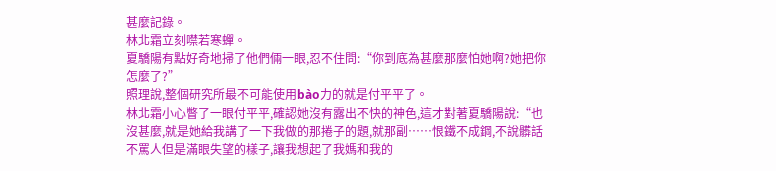甚麼記錄。
林北霜立刻噤若寒蟬。
夏驕陽有點好奇地掃了他們倆一眼,忍不住問:“你到底為甚麼那麼怕她啊?她把你怎麼了?”
照理說,整個研究所最不可能使用bào力的就是付平平了。
林北霜小心瞥了一眼付平平,確認她沒有露出不快的神色,這才對著夏驕陽說:“也沒甚麼,就是她給我講了一下我做的那捲子的題,就那副……恨鐵不成鋼,不說髒話不罵人但是滿眼失望的樣子,讓我想起了我媽和我的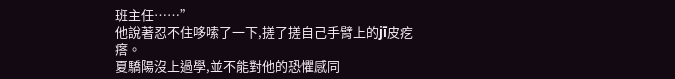班主任……”
他說著忍不住哆嗦了一下,搓了搓自己手臂上的jī皮疙瘩。
夏驕陽沒上過學,並不能對他的恐懼感同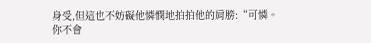身受,但這也不妨礙他憐憫地拍拍他的肩膀:“可憐。你不會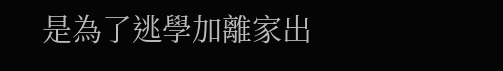是為了逃學加離家出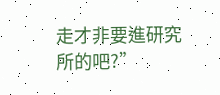走才非要進研究所的吧?”